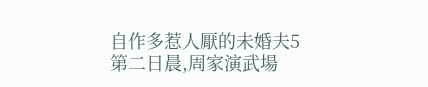自作多惹人厭的未婚夫5
第二日晨,周家演武場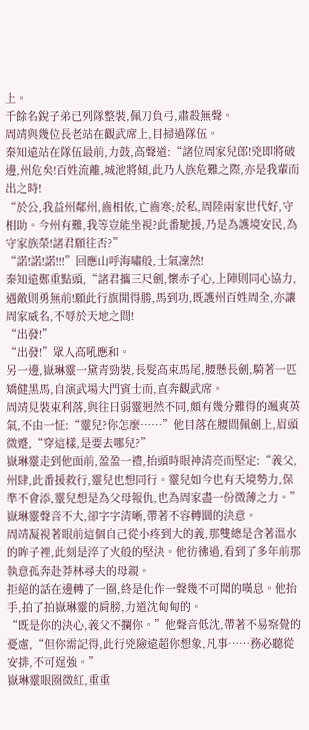上。
千餘名銳子弟已列隊整裝,佩刀負弓,肅殺無聲。
周靖與幾位長老站在觀武席上,目掃過隊伍。
秦知遠站在隊伍最前,力鼓,高聲道:“諸位周家兒郎!兇即將破邊,州危矣!百姓流離,城池將傾,此乃人族危難之際,亦是我輩而出之時!
“於公,我益州鄰州,齒相依,亡齒寒;於私,周陸兩家世代好,守相助。今州有難,我等豈能坐視?此番馳援,乃是為護境安民,為守家族榮!諸君願往否?”
“諾!諾!諾!!!”回應山呼海嘯般,士氣凜然!
秦知遠鄭重點頭,“諸君攜三尺劍,懷赤子心,上陣則同心協力,遇敵則勇無前!願此行旗開得勝,馬到功,既護州百姓周全,亦讓周家威名,不辱於天地之間!
“出發!”
“出發!”眾人高吼應和。
另一邊,嶽琳靈一黛青勁裝,長髮高束馬尾,腰懸長劍,騎著一匹矯健黑馬,自演武場大門賓士而,直奔觀武席。
周靖見裝束利落,與往日弱靈迥然不同,頗有幾分難得的颯爽英氣,不由一怔:“靈兒?你怎麼……”他目落在腰間佩劍上,眉頭微蹙,“穿這樣,是要去哪兒?”
嶽琳靈走到他面前,盈盈一禮,抬頭時眼神清亮而堅定:“義父,州肆,此番援救行,靈兒也想同行。靈兒如今也有天境勢力,保準不會添,靈兒想是為父母報仇,也為周家盡一份微薄之力。”嶽琳靈聲音不大,卻字字清晰,帶著不容轉圜的決意。
周靖凝視著眼前這個自己從小疼到大的義,那雙總是含著溫水的眸子裡,此刻是淬了火般的堅決。他彷彿過,看到了多年前那執意孤奔赴莽林尋夫的母親。
拒絕的話在邊轉了一圈,終是化作一聲幾不可聞的嘆息。他抬手,拍了拍嶽琳靈的肩膀,力道沈甸甸的。
“既是你的決心,義父不攔你。”他聲音低沈,帶著不易察覺的憂慮,“但你需記得,此行兇險遠超你想象,凡事……務必聽從安排,不可逞強。”
嶽琳靈眼圈微紅,重重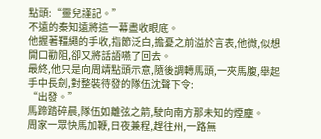點頭:“靈兒謹記。”
不遠的秦知遠將這一幕盡收眼底。
他握著韁繩的手收,指節泛白,擔憂之前溢於言表,他微,似想開口勸阻,卻又將話語嚥了回去。
最終,他只是向周靖點頭示意,隨後調轉馬頭,一夾馬腹,舉起手中長劍,對整裝待發的隊伍沈聲下令:
“出發。”
馬蹄踏碎晨,隊伍如離弦之箭,駛向南方那未知的煙塵。
周家一眾快馬加鞭,日夜兼程,趕往州,一路無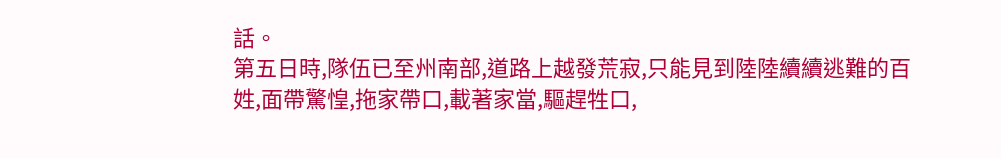話。
第五日時,隊伍已至州南部,道路上越發荒寂,只能見到陸陸續續逃難的百姓,面帶驚惶,拖家帶口,載著家當,驅趕牲口,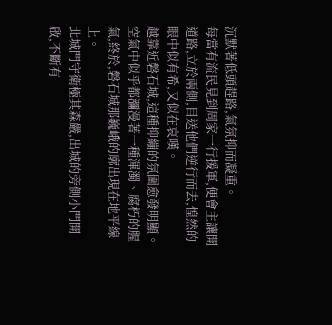沉默著低頭趕路,氣氛抑而凝重。
每當有流民見到周家一行援軍,便會主讓開道路,立於兩側,目送他們逆行而去,惶然的眼中似有希,又似在哀嘆。
越靠近磐石城,這種抑繃的氛圍愈發明顯。空氣中似乎都瀰漫著一種渾濁、腐朽的腥氣,終於,磐石城那巍峨的廓出現在地平線上。
北城門守衛極其森嚴,出城的旁側小門開啟,不斷有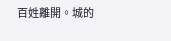百姓離開。城的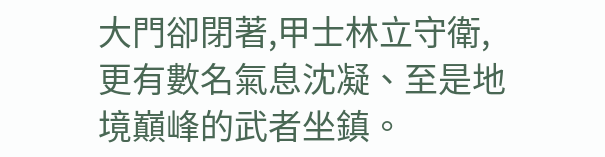大門卻閉著,甲士林立守衛,更有數名氣息沈凝、至是地境巔峰的武者坐鎮。